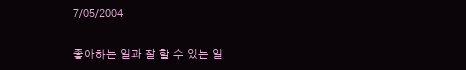7/05/2004

좋아하는 일과 잘 할 수 있는 일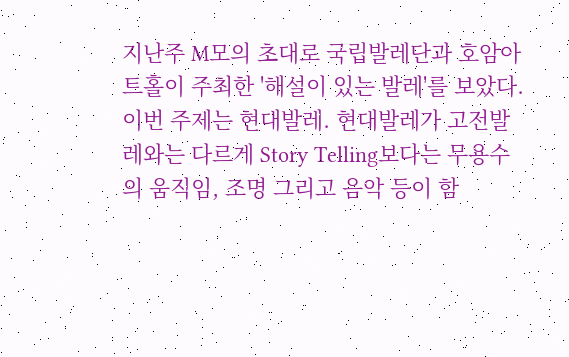지난주 M모의 초대로 국립발레단과 호암아트홀이 주최한 '해설이 있는 발레'를 보았다. 이번 주제는 현대발레. 현대발레가 고전발레와는 다르게 Story Telling보다는 무용수의 움직임, 조명 그리고 음악 등이 함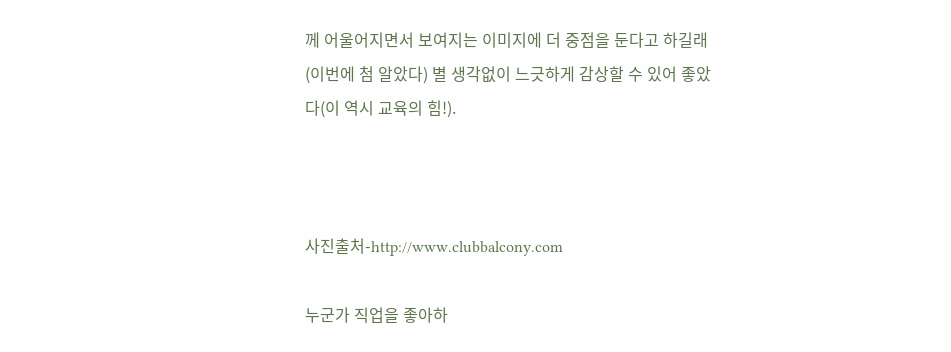께 어울어지면서 보여지는 이미지에 더 중점을 둔다고 하길래(이번에 첨 알았다) 별 생각없이 느긋하게 감상할 수 있어 좋았다(이 역시 교육의 힘!).



사진출처-http://www.clubbalcony.com

누군가 직업을 좋아하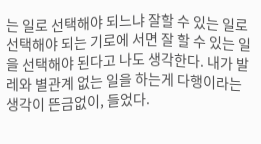는 일로 선택해야 되느냐 잘할 수 있는 일로 선택해야 되는 기로에 서면 잘 할 수 있는 일을 선택해야 된다고 나도 생각한다. 내가 발레와 별관계 없는 일을 하는게 다행이라는 생각이 뜬금없이, 들었다.